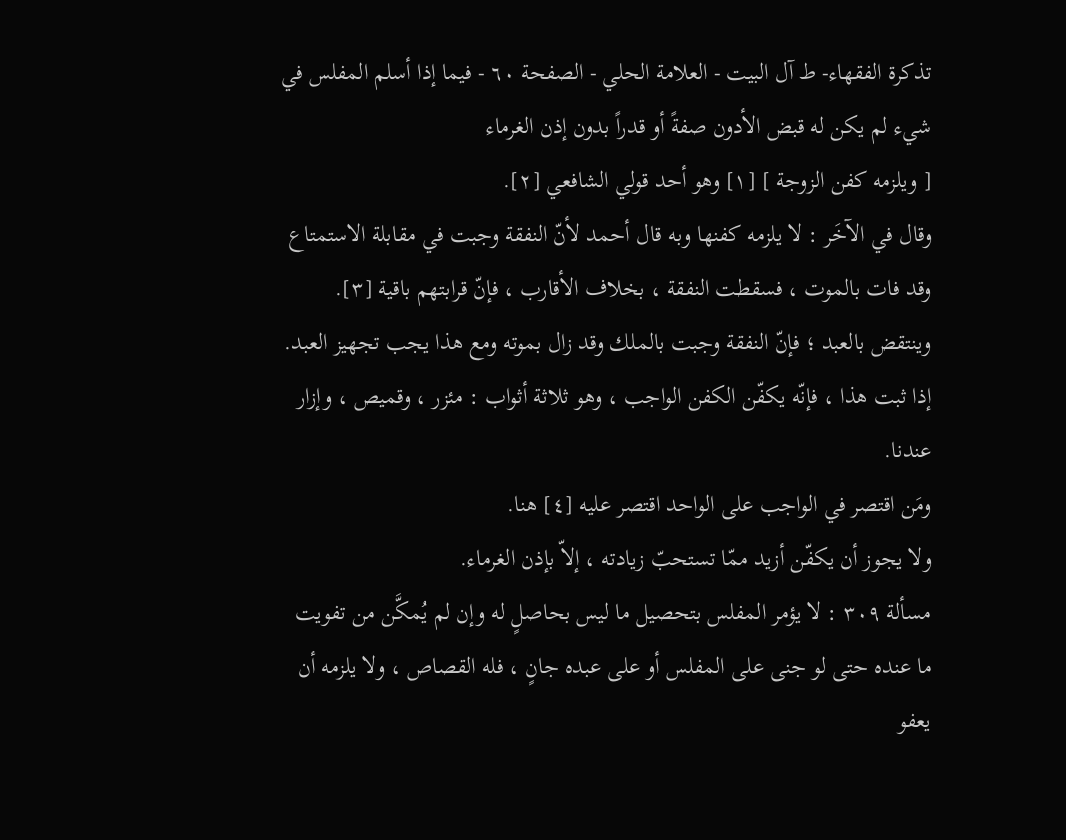تذكرة الفقهاء- ط آل البيت - العلامة الحلي - الصفحة ٦٠ - فيما إذا أسلم المفلس في شيء لم يكن له قبض الأدون صفةً أو قدراً بدون إذن الغرماء
[ ويلزمه كفن الزوجة ] [١] وهو أحد قولي الشافعي [٢].
وقال في الآخَر : لا يلزمه كفنها وبه قال أحمد لأنّ النفقة وجبت في مقابلة الاستمتاع وقد فات بالموت ، فسقطت النفقة ، بخلاف الأقارب ، فإنّ قرابتهم باقية [٣].
وينتقض بالعبد ؛ فإنّ النفقة وجبت بالملك وقد زال بموته ومع هذا يجب تجهيز العبد.
إذا ثبت هذا ، فإنّه يكفّن الكفن الواجب ، وهو ثلاثة أثواب : مئزر ، وقميص ، وإزار عندنا.
ومَن اقتصر في الواجب على الواحد اقتصر عليه [٤] هنا.
ولا يجوز أن يكفّن أزيد ممّا تستحبّ زيادته ، إلاّ بإذن الغرماء.
مسألة ٣٠٩ : لا يؤمر المفلس بتحصيل ما ليس بحاصلٍ له وإن لم يُمكَّن من تفويت ما عنده حتى لو جنى على المفلس أو على عبده جانٍ ، فله القصاص ، ولا يلزمه أن يعفو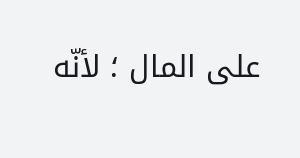على المال ؛ لأنّه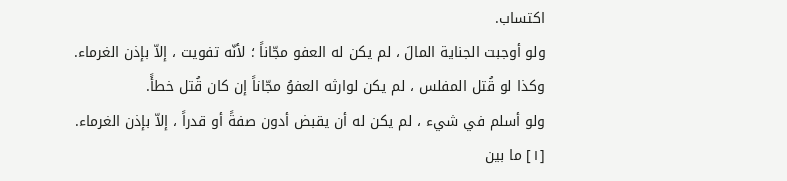اكتساب.
ولو أوجبت الجناية المالَ ، لم يكن له العفو مجّاناً ؛ لأنّه تفويت ، إلاّ بإذن الغرماء.
وكذا لو قُتل المفلس ، لم يكن لوارثه العفوُ مجّاناً إن كان قُتل خطأً.
ولو أسلم في شيء ، لم يكن له أن يقبض أدون صفةً أو قدراً ، إلاّ بإذن الغرماء.
[١] ما بين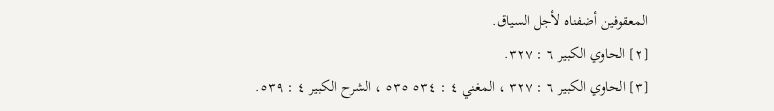المعقوفين أضفناه لأجل السياق.
[٢] الحاوي الكبير ٦ : ٣٢٧.
[٣] الحاوي الكبير ٦ : ٣٢٧ ، المغني ٤ : ٥٣٤ ٥٣٥ ، الشرح الكبير ٤ : ٥٣٩.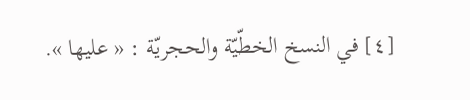[٤] في النسخ الخطّيّة والحجريّة : « عليها ».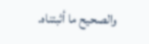والصحيح ما أثبتناه.